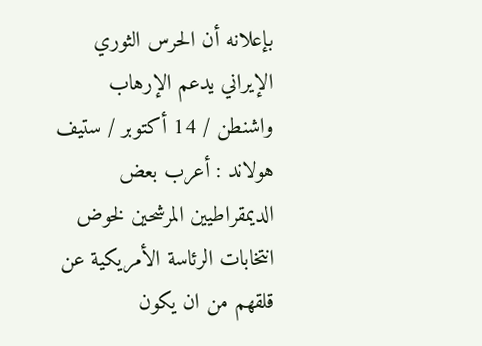بإعلانه أن الحرس الثوري الإيراني يدعم الإرهاب
واشنطن / 14 أكتوبر / ستيف هولاند : أعرب بعض الديمقراطيين المرشحين لخوض انتخابات الرئاسة الأمريكية عن قلقهم من ان يكون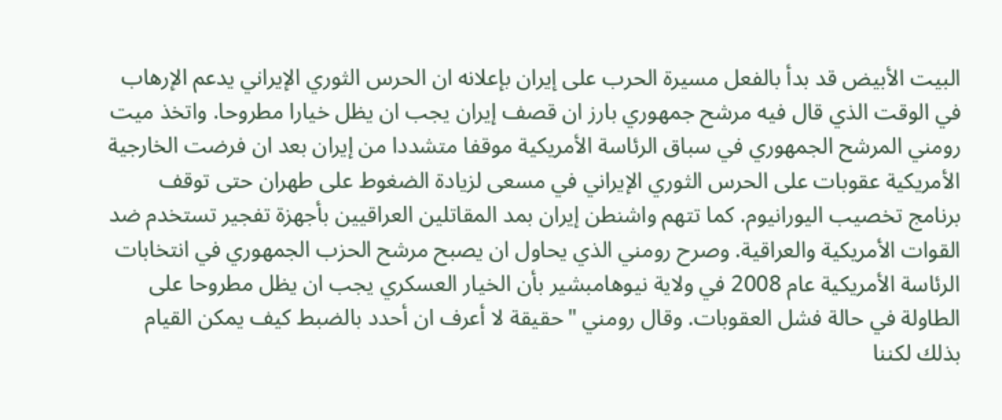البيت الأبيض قد بدأ بالفعل مسيرة الحرب على إيران بإعلانه ان الحرس الثوري الإيراني يدعم الإرهاب في الوقت الذي قال فيه مرشح جمهوري بارز ان قصف إيران يجب ان يظل خيارا مطروحا. واتخذ ميت رومني المرشح الجمهوري في سباق الرئاسة الأمريكية موقفا متشددا من إيران بعد ان فرضت الخارجية الأمريكية عقوبات على الحرس الثوري الإيراني في مسعى لزيادة الضغوط على طهران حتى توقف برنامج تخصيب اليورانيوم. كما تتهم واشنطن إيران بمد المقاتلين العراقيين بأجهزة تفجير تستخدم ضد القوات الأمريكية والعراقية. وصرح رومني الذي يحاول ان يصبح مرشح الحزب الجمهوري في انتخابات الرئاسة الأمريكية عام 2008 في ولاية نيوهامبشير بأن الخيار العسكري يجب ان يظل مطروحا على الطاولة في حالة فشل العقوبات. وقال رومني "حقيقة لا أعرف ان أحدد بالضبط كيف يمكن القيام بذلك لكننا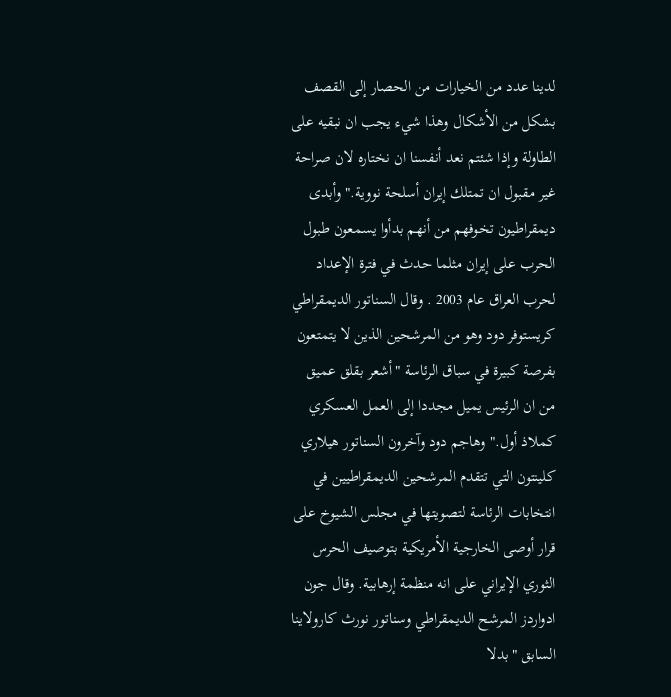لدينا عدد من الخيارات من الحصار إلى القصف بشكل من الأشكال وهذا شيء يجب ان نبقيه على الطاولة وإذا شئتم نعد أنفسنا ان نختاره لان صراحة غير مقبول ان تمتلك إيران أسلحة نووية." وأبدى ديمقراطيون تخوفهم من أنهم بدأوا يسمعون طبول الحرب على إيران مثلما حدث في فترة الإعداد لحرب العراق عام 2003 . وقال السناتور الديمقراطي كريستوفر دود وهو من المرشحين الذين لا يتمتعون بفرصة كبيرة في سباق الرئاسة "أشعر بقلق عميق من ان الرئيس يميل مجددا إلى العمل العسكري كملاذ أول." وهاجم دود وآخرون السناتور هيلاري كلينتون التي تتقدم المرشحين الديمقراطيين في انتخابات الرئاسة لتصويتها في مجلس الشيوخ على قرار أوصى الخارجية الأمريكية بتوصيف الحرس الثوري الإيراني على انه منظمة إرهابية. وقال جون ادواردز المرشح الديمقراطي وسناتور نورث كارولاينا السابق "بدلا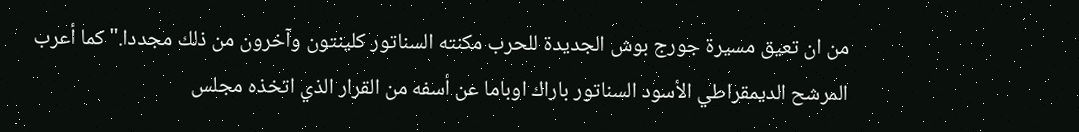من ان تعيق مسيرة جورج بوش الجديدة للحرب مكنته السناتور كلينتون وآخرون من ذلك مجددا." كما أعرب المرشح الديمقراطي الأسود السناتور باراك اوباما عن أسفه من القرار الذي اتخذه مجلس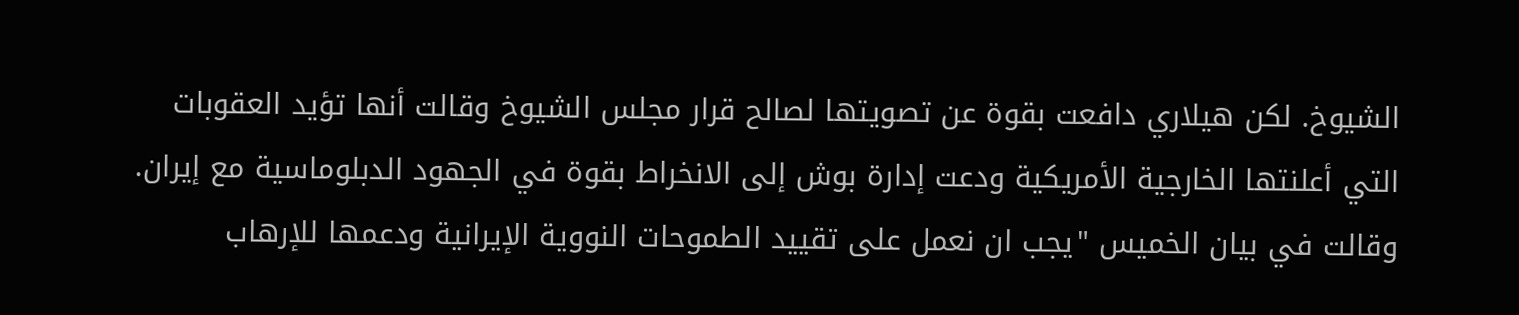الشيوخ. لكن هيلاري دافعت بقوة عن تصويتها لصالح قرار مجلس الشيوخ وقالت أنها تؤيد العقوبات التي أعلنتها الخارجية الأمريكية ودعت إدارة بوش إلى الانخراط بقوة في الجهود الدبلوماسية مع إيران. وقالت في بيان الخميس "يجب ان نعمل على تقييد الطموحات النووية الإيرانية ودعمها للإرهاب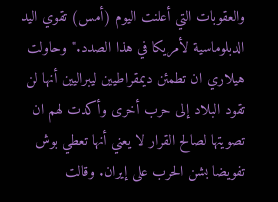والعقوبات التي أعلنت اليوم (أمس) تقوي اليد الدبلوماسية لأمريكا في هذا الصدد." وحاولت هيلاري ان تطمئن ديمقراطيين ليبراليين أنها لن تقود البلاد إلى حرب أخرى وأكدت لهم ان تصويتها لصالح القرار لا يعني أنها تعطي بوش تفويضا بشن الحرب على إيران. وقالت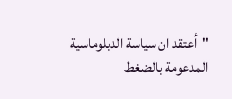"أعتقد ان سياسة الدبلوماسية المدعومة بالضغط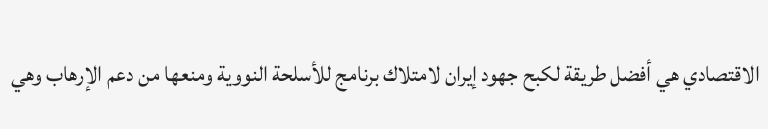الاقتصادي هي أفضل طريقة لكبح جهود إيران لامتلاك برنامج للأسلحة النووية ومنعها من دعم الإرهاب وهي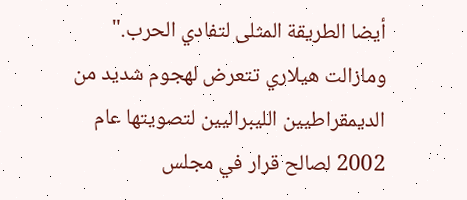أيضا الطريقة المثلى لتفادي الحرب." ومازالت هيلاري تتعرض لهجوم شديد من الديمقراطيين الليبراليين لتصويتها عام 2002 لصالح قرار في مجلس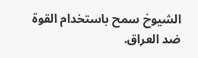الشيوخ سمح باستخدام القوة ضد العراق.